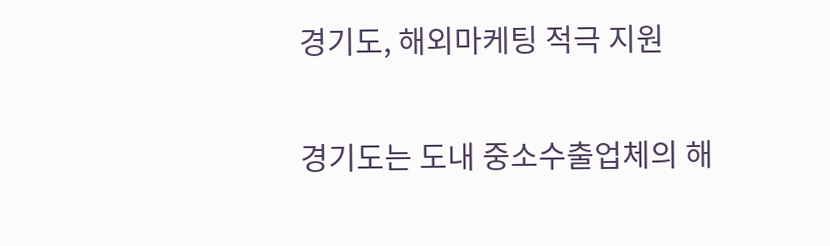경기도, 해외마케팅 적극 지원

경기도는 도내 중소수출업체의 해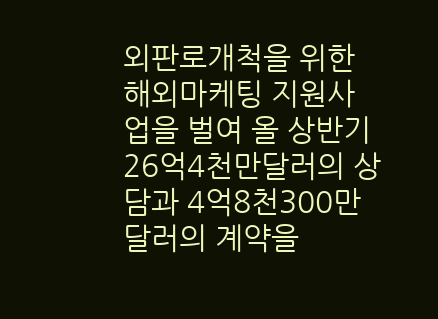외판로개척을 위한 해외마케팅 지원사업을 벌여 올 상반기 26억4천만달러의 상담과 4억8천300만달러의 계약을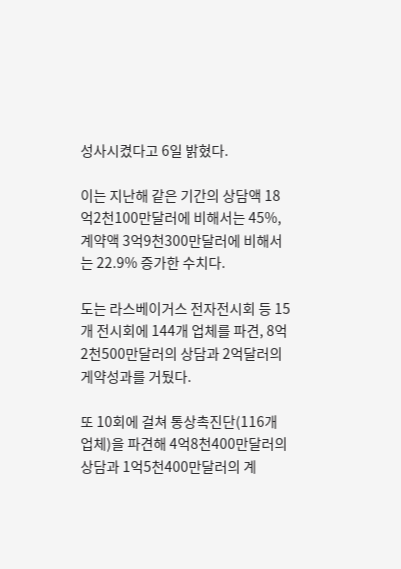성사시켰다고 6일 밝혔다.

이는 지난해 같은 기간의 상담액 18억2천100만달러에 비해서는 45%, 계약액 3억9천300만달러에 비해서는 22.9% 증가한 수치다.

도는 라스베이거스 전자전시회 등 15개 전시회에 144개 업체를 파견, 8억2천500만달러의 상담과 2억달러의 게약성과를 거뒀다.

또 10회에 걸쳐 통상촉진단(116개 업체)을 파견해 4억8천400만달러의 상담과 1억5천400만달러의 계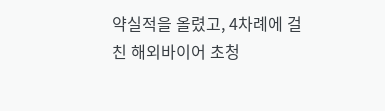약실적을 올렸고, 4차례에 걸친 해외바이어 초청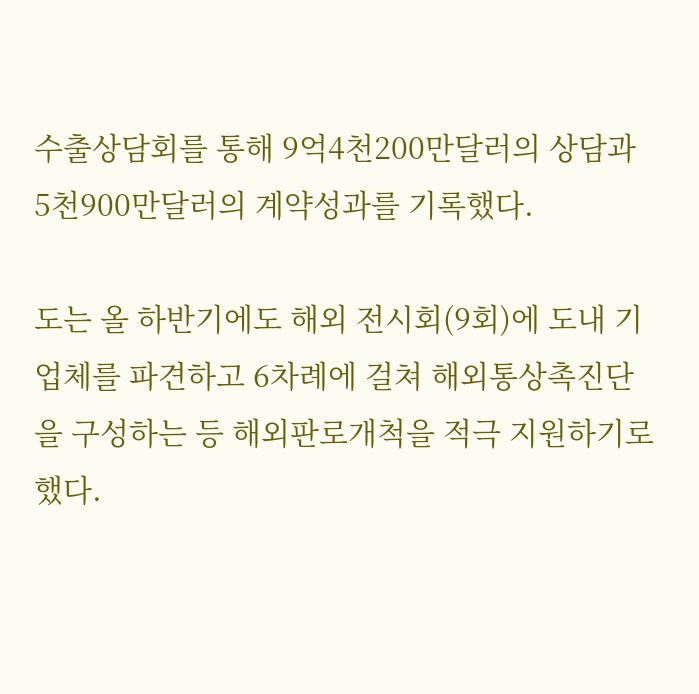수출상담회를 통해 9억4천200만달러의 상담과 5천900만달러의 계약성과를 기록했다.

도는 올 하반기에도 해외 전시회(9회)에 도내 기업체를 파견하고 6차례에 걸쳐 해외통상촉진단을 구성하는 등 해외판로개척을 적극 지원하기로 했다.